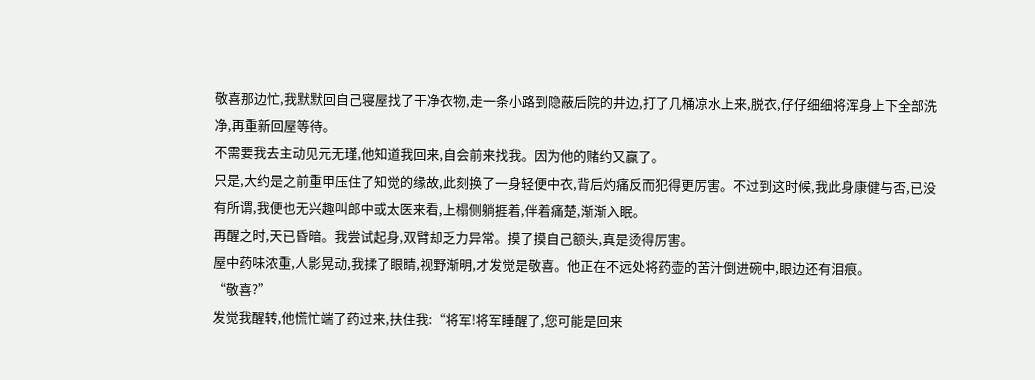敬喜那边忙,我默默回自己寝屋找了干净衣物,走一条小路到隐蔽后院的井边,打了几桶凉水上来,脱衣,仔仔细细将浑身上下全部洗净,再重新回屋等待。
不需要我去主动见元无瑾,他知道我回来,自会前来找我。因为他的赌约又赢了。
只是,大约是之前重甲压住了知觉的缘故,此刻换了一身轻便中衣,背后灼痛反而犯得更厉害。不过到这时候,我此身康健与否,已没有所谓,我便也无兴趣叫郎中或太医来看,上榻侧躺捱着,伴着痛楚,渐渐入眠。
再醒之时,天已昏暗。我尝试起身,双臂却乏力异常。摸了摸自己额头,真是烫得厉害。
屋中药味浓重,人影晃动,我揉了眼睛,视野渐明,才发觉是敬喜。他正在不远处将药壶的苦汁倒进碗中,眼边还有泪痕。
“敬喜?”
发觉我醒转,他慌忙端了药过来,扶住我:“将军!将军睡醒了,您可能是回来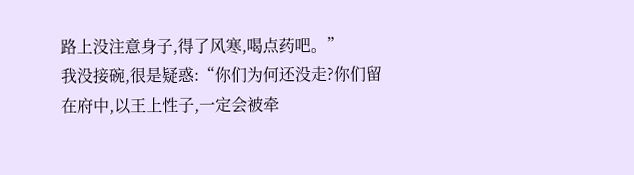路上没注意身子,得了风寒,喝点药吧。”
我没接碗,很是疑惑:“你们为何还没走?你们留在府中,以王上性子,一定会被牵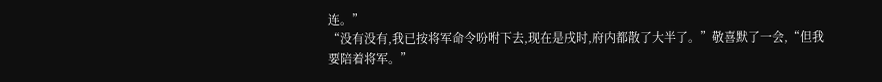连。”
“没有没有,我已按将军命令吩咐下去,现在是戌时,府内都散了大半了。”敬喜默了一会,“但我要陪着将军。”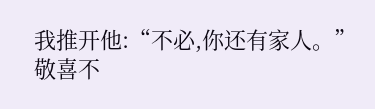我推开他:“不必,你还有家人。”
敬喜不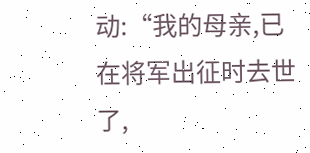动:“我的母亲,已在将军出征时去世了,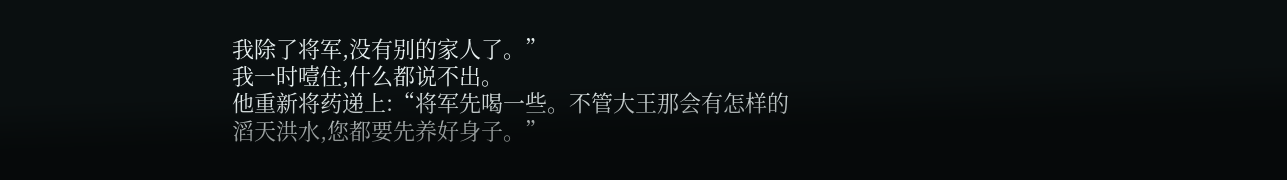我除了将军,没有别的家人了。”
我一时噎住,什么都说不出。
他重新将药递上:“将军先喝一些。不管大王那会有怎样的滔天洪水,您都要先养好身子。”